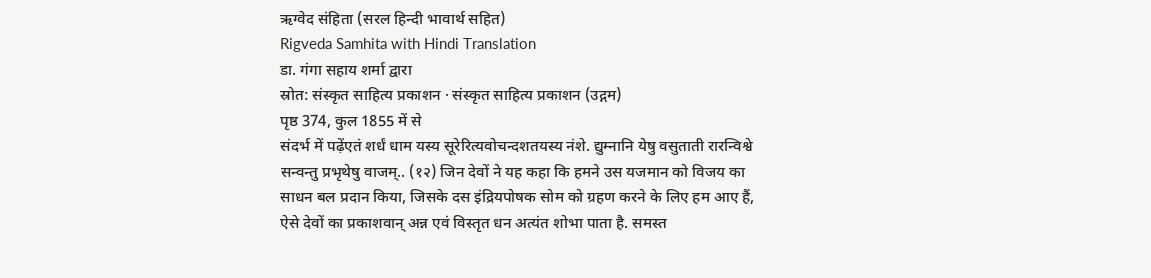ऋग्वेद संहिता (सरल हिन्दी भावार्थ सहित)
Rigveda Samhita with Hindi Translation
डा. गंगा सहाय शर्मा द्वारा
स्रोत: संस्कृत साहित्य प्रकाशन · संस्कृत साहित्य प्रकाशन (उद्गम)
पृष्ठ 374, कुल 1855 में से
संदर्भ में पढ़ेंएतं शर्धं धाम यस्य सूरेरित्यवोचन्दशतयस्य नंशे. द्युम्नानि येषु वसुताती रारन्विश्वे सन्वन्तु प्रभृथेषु वाजम्.. (१२) जिन देवों ने यह कहा कि हमने उस यजमान को विजय का साधन बल प्रदान किया, जिसके दस इंद्रियपोषक सोम को ग्रहण करने के लिए हम आए हैं, ऐसे देवों का प्रकाशवान् अन्न एवं विस्तृत धन अत्यंत शोभा पाता है. समस्त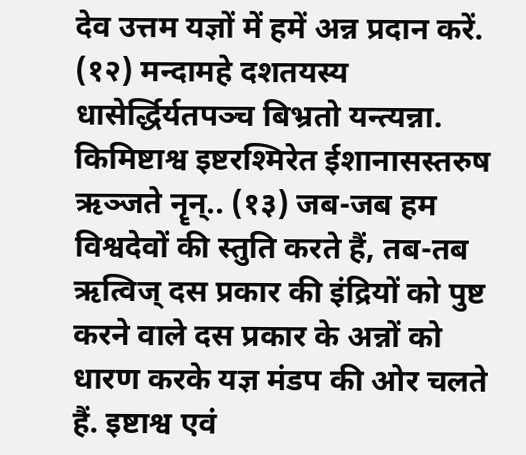देव उत्तम यज्ञों में हमें अन्न प्रदान करें. (१२) मन्दामहे दशतयस्य धासेर्द्धिर्यतपञ्च बिभ्रतो यन्त्यन्ना. किमिष्टाश्व इष्टरश्मिरेत ईशानासस्तरुष ऋञ्जते नॄन्.. (१३) जब-जब हम विश्वदेवों की स्तुति करते हैं, तब-तब ऋत्विज् दस प्रकार की इंद्रियों को पुष्ट करने वाले दस प्रकार के अन्नों को धारण करके यज्ञ मंडप की ओर चलते हैं. इष्टाश्व एवं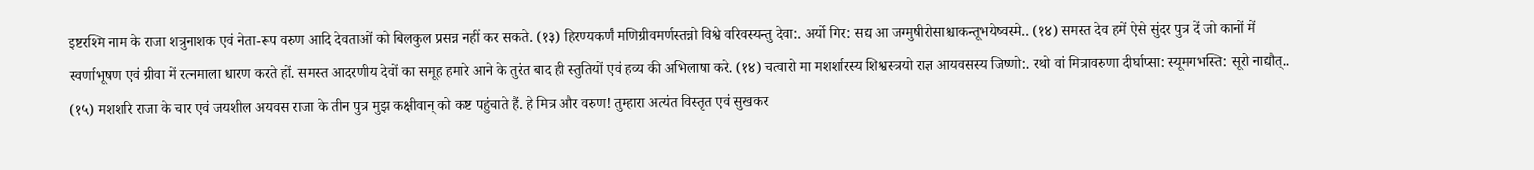इष्टरश्मि नाम के राजा शत्रुनाशक एवं नेता-रूप वरुण आदि देवताओं को बिलकुल प्रसन्न नहीं कर सकते. (१३) हिरण्यकर्णं मणिग्रीवमर्णस्तन्नो विश्वे वरिवस्यन्तु देवा:. अर्यो गिर: सद्य आ जग्मुषीरोसाश्चाकन्तूभयेष्वस्मे.. (१४) समस्त देव हमें ऐसे सुंदर पुत्र दें जो कानों में स्वर्णाभूषण एवं ग्रीवा में रत्नमाला धारण करते हों. समस्त आदरणीय देवों का समूह हमारे आने के तुरंत बाद ही स्तुतियों एवं हव्य की अभिलाषा करे. (१४) चत्वारो मा मशर्शारस्य शिश्वस्त्रयो राज्ञ आयवसस्य जिष्णो:. रथो वां मित्रावरुणा दीर्घाप्सा: स्यूमगभस्ति: सूरो नाद्यौत्.. (१५) मशशरि राजा के चार एवं जयशील अयवस राजा के तीन पुत्र मुझ कक्षीवान् को कष्ट पहुंचाते हैं. हे मित्र और वरुण! तुम्हारा अत्यंत विस्तृत एवं सुखकर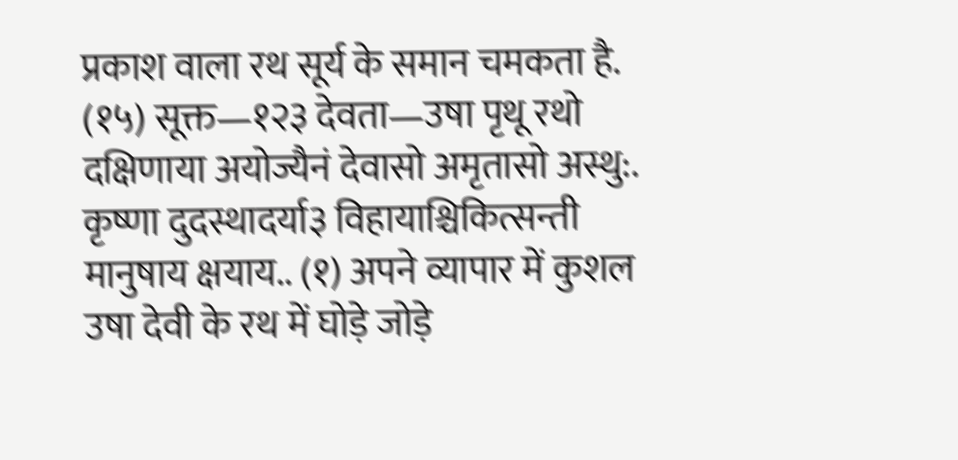प्रकाश वाला रथ सूर्य के समान चमकता है. (१५) सूक्त—१२३ देवता—उषा पृथू रथो दक्षिणाया अयोज्यैनं देवासो अमृतासो अस्थु:. कृष्णा दुदस्थादर्या३ विहायाश्चिकित्सन्ती मानुषाय क्षयाय.. (१) अपने व्यापार में कुशल उषा देवी के रथ में घोड़े जोड़े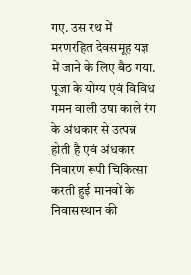गए. उस रथ में मरणरहित देवसमूह यज्ञ में जाने के लिए बैठ गया. पूजा के योग्य एवं विविध गमन वाली उषा काले रंग के अंधकार से उत्पन्न होती है एवं अंधकार निवारण रूपी चिकित्सा करती हुई मानवों के निवासस्थान की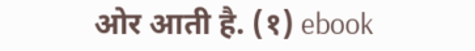ओर आती है. (१) ebook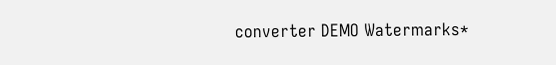converter DEMO Watermarks*